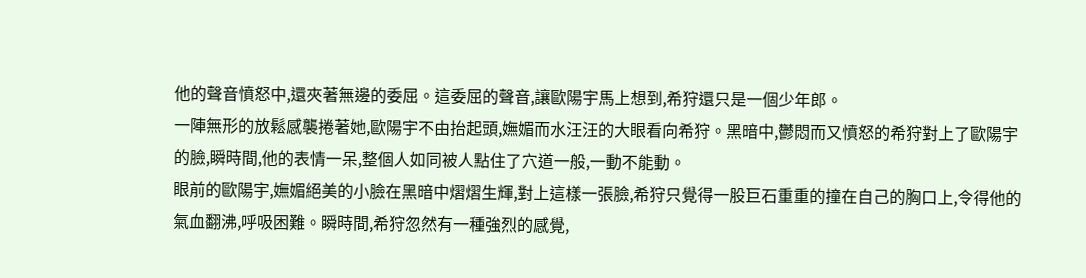他的聲音憤怒中,還夾著無邊的委屈。這委屈的聲音,讓歐陽宇馬上想到,希狩還只是一個少年郎。
一陣無形的放鬆感襲捲著她,歐陽宇不由抬起頭,嫵媚而水汪汪的大眼看向希狩。黑暗中,鬱悶而又憤怒的希狩對上了歐陽宇的臉,瞬時間,他的表情一呆,整個人如同被人點住了穴道一般,一動不能動。
眼前的歐陽宇,嫵媚絕美的小臉在黑暗中熠熠生輝,對上這樣一張臉,希狩只覺得一股巨石重重的撞在自己的胸口上,令得他的氣血翻沸,呼吸困難。瞬時間,希狩忽然有一種強烈的感覺,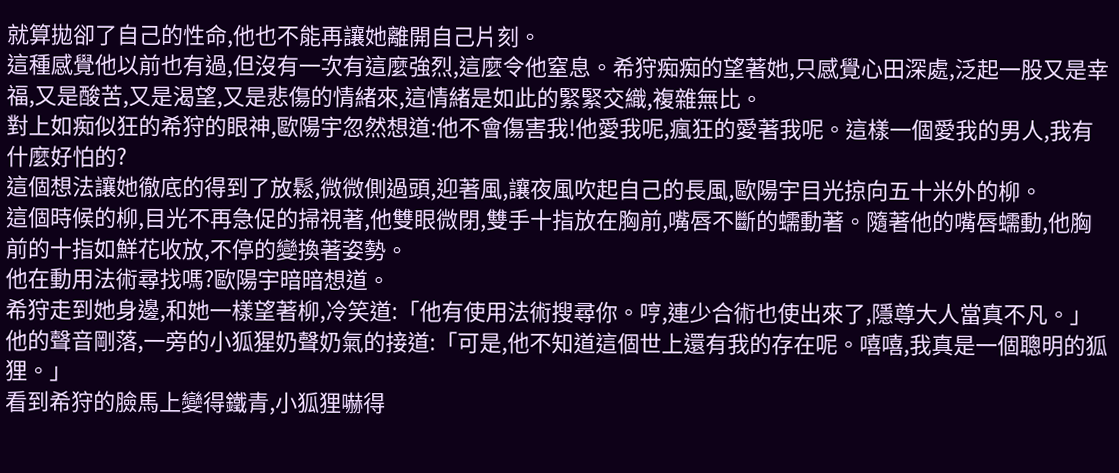就算拋卻了自己的性命,他也不能再讓她離開自己片刻。
這種感覺他以前也有過,但沒有一次有這麼強烈,這麼令他窒息。希狩痴痴的望著她,只感覺心田深處,泛起一股又是幸福,又是酸苦,又是渴望,又是悲傷的情緒來,這情緒是如此的緊緊交織,複雜無比。
對上如痴似狂的希狩的眼神,歐陽宇忽然想道:他不會傷害我!他愛我呢,瘋狂的愛著我呢。這樣一個愛我的男人,我有什麼好怕的?
這個想法讓她徹底的得到了放鬆,微微側過頭,迎著風,讓夜風吹起自己的長風,歐陽宇目光掠向五十米外的柳。
這個時候的柳,目光不再急促的掃視著,他雙眼微閉,雙手十指放在胸前,嘴唇不斷的蠕動著。隨著他的嘴唇蠕動,他胸前的十指如鮮花收放,不停的變換著姿勢。
他在動用法術尋找嗎?歐陽宇暗暗想道。
希狩走到她身邊,和她一樣望著柳,冷笑道:「他有使用法術搜尋你。哼,連少合術也使出來了,隱尊大人當真不凡。」
他的聲音剛落,一旁的小狐猩奶聲奶氣的接道:「可是,他不知道這個世上還有我的存在呢。嘻嘻,我真是一個聰明的狐狸。」
看到希狩的臉馬上變得鐵青,小狐狸嚇得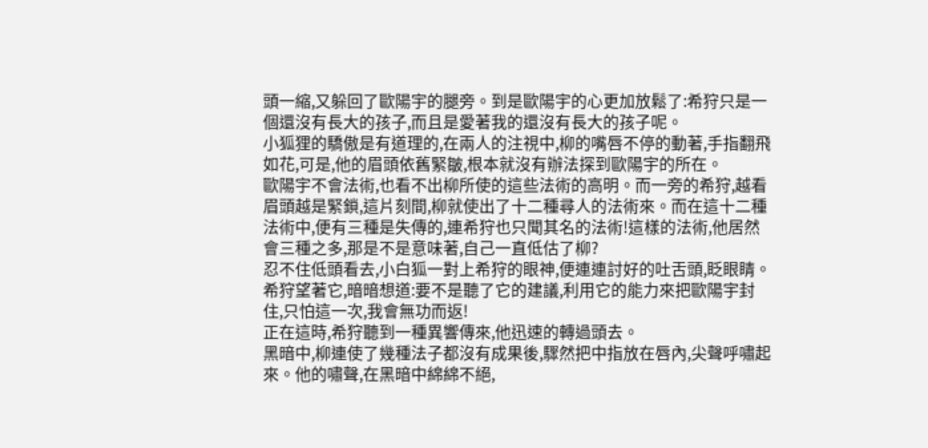頭一縮,又躲回了歐陽宇的腿旁。到是歐陽宇的心更加放鬆了:希狩只是一個還沒有長大的孩子,而且是愛著我的還沒有長大的孩子呢。
小狐狸的驕傲是有道理的,在兩人的注視中,柳的嘴唇不停的動著,手指翻飛如花,可是,他的眉頭依舊緊皺,根本就沒有辦法探到歐陽宇的所在。
歐陽宇不會法術,也看不出柳所使的這些法術的高明。而一旁的希狩,越看眉頭越是緊鎖,這片刻間,柳就使出了十二種尋人的法術來。而在這十二種法術中,便有三種是失傳的,連希狩也只聞其名的法術!這樣的法術,他居然會三種之多,那是不是意味著,自己一直低估了柳?
忍不住低頭看去,小白狐一對上希狩的眼神,便連連討好的吐舌頭,眨眼睛。希狩望著它,暗暗想道:要不是聽了它的建議,利用它的能力來把歐陽宇封住,只怕這一次,我會無功而返!
正在這時,希狩聽到一種異響傳來,他迅速的轉過頭去。
黑暗中,柳連使了幾種法子都沒有成果後,驟然把中指放在唇內,尖聲呼嘯起來。他的嘯聲,在黑暗中綿綿不絕,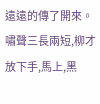遠遠的傳了開來。
嘯聲三長兩短,柳才放下手,馬上,黑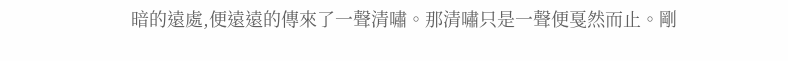暗的遠處,便遠遠的傳來了一聲清嘯。那清嘯只是一聲便戛然而止。剛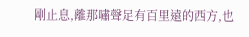剛止息,離那嘯聲足有百里遠的西方,也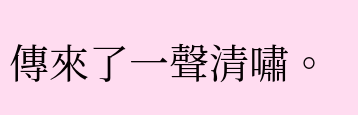傳來了一聲清嘯。